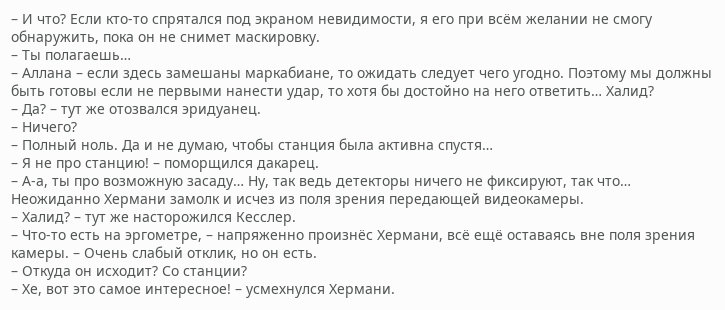– И что? Если кто-то спрятался под экраном невидимости, я его при всём желании не смогу обнаружить, пока он не снимет маскировку.
– Ты полагаешь…
– Аллана – если здесь замешаны маркабиане, то ожидать следует чего угодно. Поэтому мы должны быть готовы если не первыми нанести удар, то хотя бы достойно на него ответить… Халид?
– Да? – тут же отозвался эридуанец.
– Ничего?
– Полный ноль. Да и не думаю, чтобы станция была активна спустя…
– Я не про станцию! – поморщился дакарец.
– А-а, ты про возможную засаду… Ну, так ведь детекторы ничего не фиксируют, так что…
Неожиданно Хермани замолк и исчез из поля зрения передающей видеокамеры.
– Халид? – тут же насторожился Кесслер.
– Что-то есть на эргометре, – напряженно произнёс Хермани, всё ещё оставаясь вне поля зрения камеры. – Очень слабый отклик, но он есть.
– Откуда он исходит? Со станции?
– Хе, вот это самое интересное! – усмехнулся Хермани.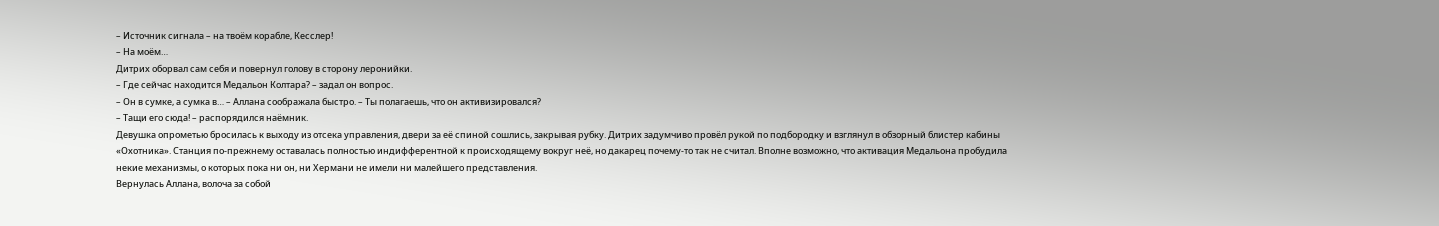– Источник сигнала – на твоём корабле, Кесслер!
– На моём…
Дитрих оборвал сам себя и повернул голову в сторону леронийки.
– Где сейчас находится Медальон Колтара? – задал он вопрос.
– Он в сумке, а сумка в… – Аллана соображала быстро. – Ты полагаешь, что он активизировался?
– Тащи его сюда! – распорядился наёмник.
Девушка опрометью бросилась к выходу из отсека управления, двери за её спиной сошлись, закрывая рубку. Дитрих задумчиво провёл рукой по подбородку и взглянул в обзорный блистер кабины «Охотника». Станция по-прежнему оставалась полностью индифферентной к происходящему вокруг неё, но дакарец почему-то так не считал. Вполне возможно, что активация Медальона пробудила некие механизмы, о которых пока ни он, ни Хермани не имели ни малейшего представления.
Вернулась Аллана, волоча за собой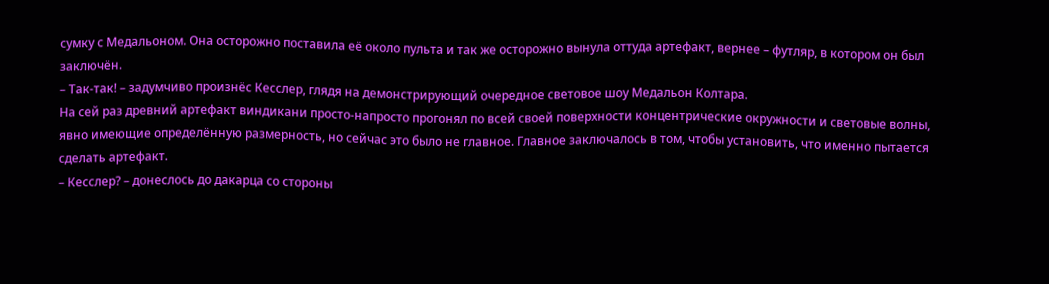сумку с Медальоном. Она осторожно поставила её около пульта и так же осторожно вынула оттуда артефакт, вернее – футляр, в котором он был заключён.
– Так-так! – задумчиво произнёс Кесслер, глядя на демонстрирующий очередное световое шоу Медальон Колтара.
На сей раз древний артефакт виндикани просто-напросто прогонял по всей своей поверхности концентрические окружности и световые волны, явно имеющие определённую размерность, но сейчас это было не главное. Главное заключалось в том, чтобы установить, что именно пытается сделать артефакт.
– Кесслер? – донеслось до дакарца со стороны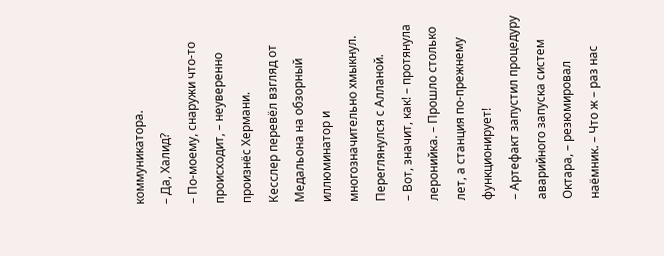коммуникатора.
– Да, Халид?
– По-моему, снаружи что-то происходит, – неуверенно произнёс Хермани.
Кесслер перевёл взгляд от Медальона на обзорный иллюминатор и многозначительно хмыкнул. Переглянулся с Алланой.
– Вот, значит, как! – протянула леронийка. – Прошло столько лет, а станция по-прежнему функционирует!
– Артефакт запустил процедуру аварийного запуска систем Октара, – резюмировал наёмник. – Что ж – раз нас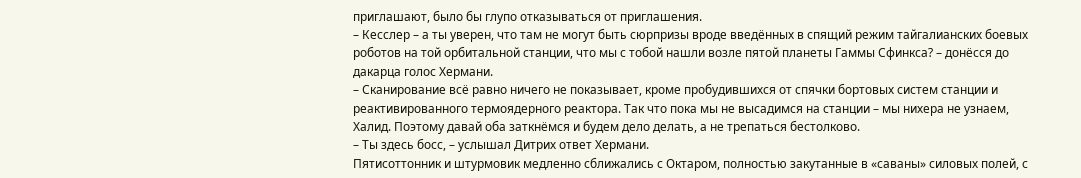приглашают, было бы глупо отказываться от приглашения.
– Кесслер – а ты уверен, что там не могут быть сюрпризы вроде введённых в спящий режим тайгалианских боевых роботов на той орбитальной станции, что мы с тобой нашли возле пятой планеты Гаммы Сфинкса? – донёсся до дакарца голос Хермани.
– Сканирование всё равно ничего не показывает, кроме пробудившихся от спячки бортовых систем станции и реактивированного термоядерного реактора. Так что пока мы не высадимся на станции – мы нихера не узнаем, Халид. Поэтому давай оба заткнёмся и будем дело делать, а не трепаться бестолково.
– Ты здесь босс, – услышал Дитрих ответ Хермани.
Пятисоттонник и штурмовик медленно сближались с Октаром, полностью закутанные в «саваны» силовых полей, с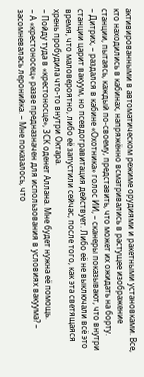активированными в автоматическом режиме орудиями и ракетными установками. Все, кто находились в кабинах, напряжённо всматривались в растущее изображение станции, пытаясь, каждый по-своему, представить, что может их ожидать на борту.
– Дитрих, – раздался в кабине «Охотника» голос ИИ, – сканеры показывают, что внутри станции царит вакуум, но псевдогравитация действует. Либо её не выключали всё это время, что маловероятно, либо её запустили сейчас, после того, как эта светящаяся хрень пробудила что-то внутри Октара.
– Пойду туда в «крестоносце», ЗСК оденет Аллана. Мне будет нужна её помощь.
– А «крестоносец» разве предназначен для использования в условиях вакуума? – засомневалась леронийка. – Мне показалось, что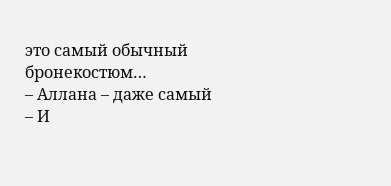это самый обычный бронекостюм…
– Аллана – даже самый
– И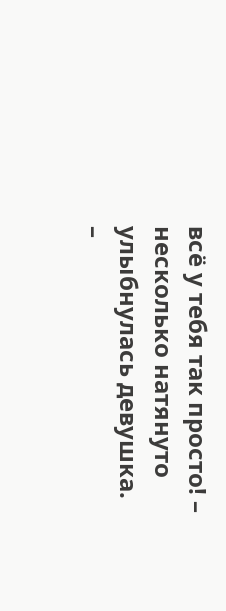всё у тебя так просто! – несколько натянуто улыбнулась девушка.
–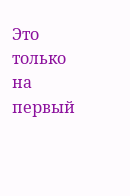Это только на первый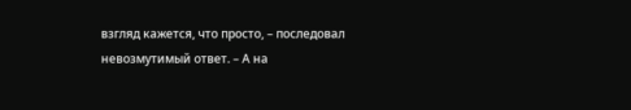взгляд кажется, что просто, – последовал невозмутимый ответ. – А на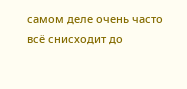самом деле очень часто всё снисходит до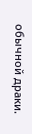обычной драки.